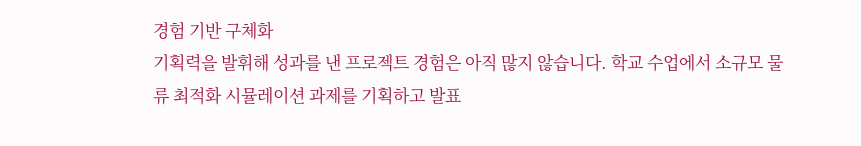경험 기반 구체화
기획력을 발휘해 성과를 낸 프로젝트 경험은 아직 많지 않습니다. 학교 수업에서 소규모 물류 최적화 시뮬레이션 과제를 기획하고 발표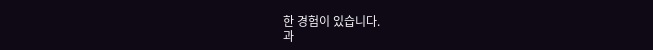한 경험이 있습니다.
과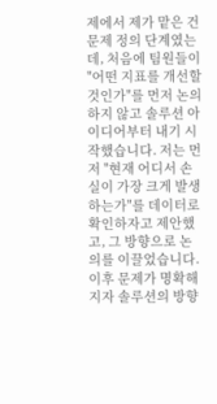제에서 제가 맡은 건 문제 정의 단계였는데, 처음에 팀원들이 "어떤 지표를 개선할 것인가"를 먼저 논의하지 않고 솔루션 아이디어부터 내기 시작했습니다. 저는 먼저 "현재 어디서 손실이 가장 크게 발생하는가"를 데이터로 확인하자고 제안했고, 그 방향으로 논의를 이끌었습니다. 이후 문제가 명확해지자 솔루션의 방향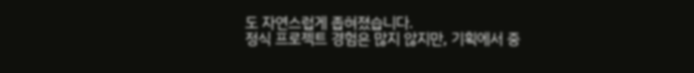도 자연스럽게 좁혀졌습니다.
정식 프로젝트 경험은 많지 않지만, 기획에서 중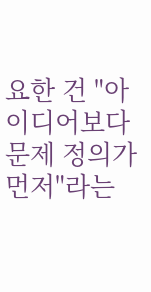요한 건 "아이디어보다 문제 정의가 먼저"라는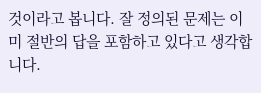것이라고 봅니다. 잘 정의된 문제는 이미 절반의 답을 포함하고 있다고 생각합니다.